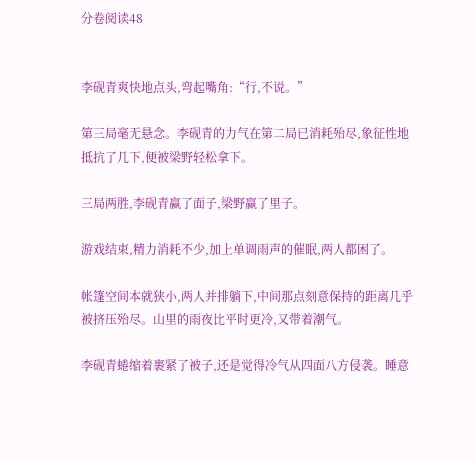分卷阅读48


李砚青爽快地点头,弯起嘴角:“行,不说。”

第三局毫无悬念。李砚青的力气在第二局已消耗殆尽,象征性地抵抗了几下,便被梁野轻松拿下。

三局两胜,李砚青赢了面子,梁野赢了里子。

游戏结束,精力消耗不少,加上单调雨声的催眠,两人都困了。

帐篷空间本就狭小,两人并排躺下,中间那点刻意保持的距离几乎被挤压殆尽。山里的雨夜比平时更冷,又带着潮气。

李砚青蜷缩着裹紧了被子,还是觉得冷气从四面八方侵袭。睡意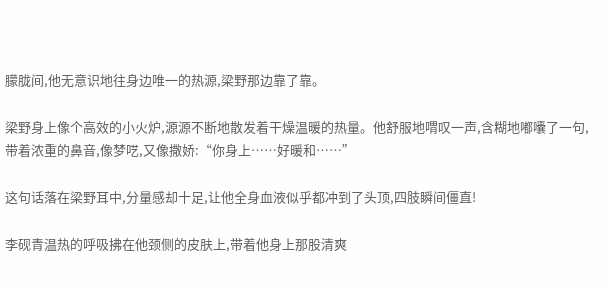朦胧间,他无意识地往身边唯一的热源,梁野那边靠了靠。

梁野身上像个高效的小火炉,源源不断地散发着干燥温暖的热量。他舒服地喟叹一声,含糊地嘟囔了一句,带着浓重的鼻音,像梦呓,又像撒娇:“你身上……好暖和……”

这句话落在梁野耳中,分量感却十足,让他全身血液似乎都冲到了头顶,四肢瞬间僵直!

李砚青温热的呼吸拂在他颈侧的皮肤上,带着他身上那股清爽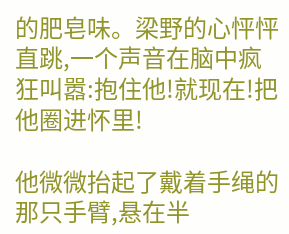的肥皂味。梁野的心怦怦直跳,一个声音在脑中疯狂叫嚣:抱住他!就现在!把他圈进怀里!

他微微抬起了戴着手绳的那只手臂,悬在半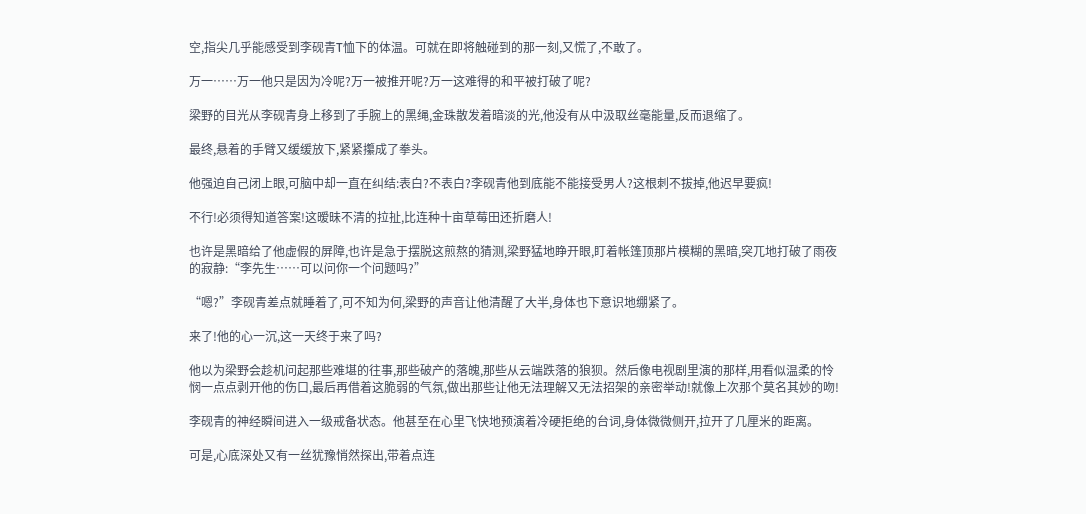空,指尖几乎能感受到李砚青T恤下的体温。可就在即将触碰到的那一刻,又慌了,不敢了。

万一……万一他只是因为冷呢?万一被推开呢?万一这难得的和平被打破了呢?

梁野的目光从李砚青身上移到了手腕上的黑绳,金珠散发着暗淡的光,他没有从中汲取丝毫能量,反而退缩了。

最终,悬着的手臂又缓缓放下,紧紧攥成了拳头。

他强迫自己闭上眼,可脑中却一直在纠结:表白?不表白?李砚青他到底能不能接受男人?这根刺不拔掉,他迟早要疯!

不行!必须得知道答案!这暧昧不清的拉扯,比连种十亩草莓田还折磨人!

也许是黑暗给了他虚假的屏障,也许是急于摆脱这煎熬的猜测,梁野猛地睁开眼,盯着帐篷顶那片模糊的黑暗,突兀地打破了雨夜的寂静:“李先生……可以问你一个问题吗?”

“嗯?”李砚青差点就睡着了,可不知为何,梁野的声音让他清醒了大半,身体也下意识地绷紧了。

来了!他的心一沉,这一天终于来了吗?

他以为梁野会趁机问起那些难堪的往事,那些破产的落魄,那些从云端跌落的狼狈。然后像电视剧里演的那样,用看似温柔的怜悯一点点剥开他的伤口,最后再借着这脆弱的气氛,做出那些让他无法理解又无法招架的亲密举动!就像上次那个莫名其妙的吻!

李砚青的神经瞬间进入一级戒备状态。他甚至在心里飞快地预演着冷硬拒绝的台词,身体微微侧开,拉开了几厘米的距离。

可是,心底深处又有一丝犹豫悄然探出,带着点连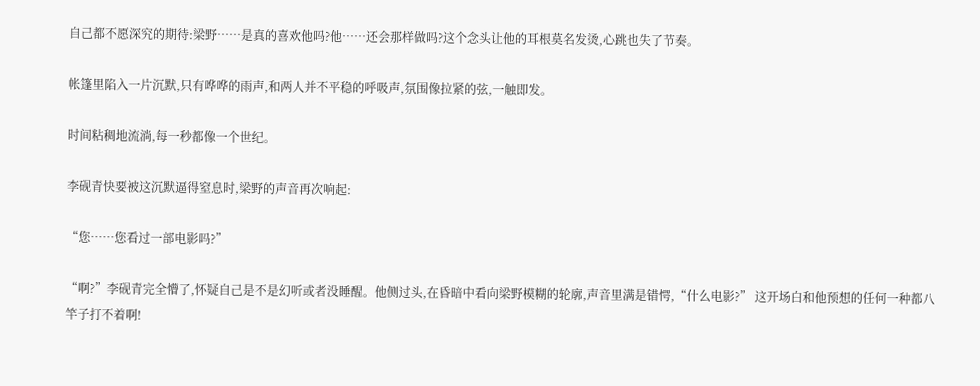自己都不愿深究的期待:梁野……是真的喜欢他吗?他……还会那样做吗?这个念头让他的耳根莫名发烫,心跳也失了节奏。

帐篷里陷入一片沉默,只有哗哗的雨声,和两人并不平稳的呼吸声,氛围像拉紧的弦,一触即发。

时间粘稠地流淌,每一秒都像一个世纪。

李砚青快要被这沉默逼得窒息时,梁野的声音再次响起:

“您……您看过一部电影吗?”

“啊?”李砚青完全懵了,怀疑自己是不是幻听或者没睡醒。他侧过头,在昏暗中看向梁野模糊的轮廓,声音里满是错愕,“什么电影?” 这开场白和他预想的任何一种都八竿子打不着啊!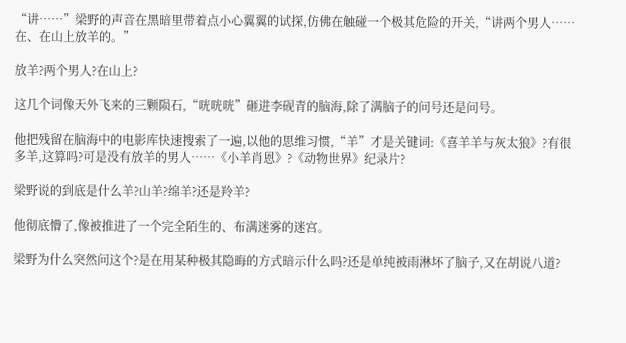“讲……”梁野的声音在黑暗里带着点小心翼翼的试探,仿佛在触碰一个极其危险的开关,“讲两个男人……在、在山上放羊的。”

放羊?两个男人?在山上?

这几个词像天外飞来的三颗陨石,“咣咣咣”砸进李砚青的脑海,除了满脑子的问号还是问号。

他把残留在脑海中的电影库快速搜索了一遍,以他的思维习惯,“羊”才是关键词:《喜羊羊与灰太狼》?有很多羊,这算吗?可是没有放羊的男人……《小羊肖恩》?《动物世界》纪录片?

梁野说的到底是什么羊?山羊?绵羊?还是羚羊?

他彻底懵了,像被推进了一个完全陌生的、布满迷雾的迷宫。

梁野为什么突然问这个?是在用某种极其隐晦的方式暗示什么吗?还是单纯被雨淋坏了脑子,又在胡说八道?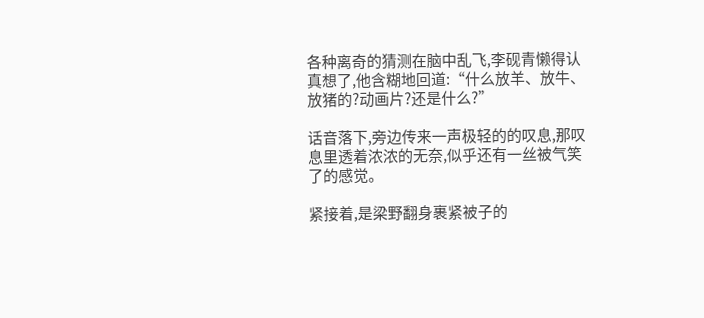各种离奇的猜测在脑中乱飞,李砚青懒得认真想了,他含糊地回道:“什么放羊、放牛、放猪的?动画片?还是什么?”

话音落下,旁边传来一声极轻的的叹息,那叹息里透着浓浓的无奈,似乎还有一丝被气笑了的感觉。

紧接着,是梁野翻身裹紧被子的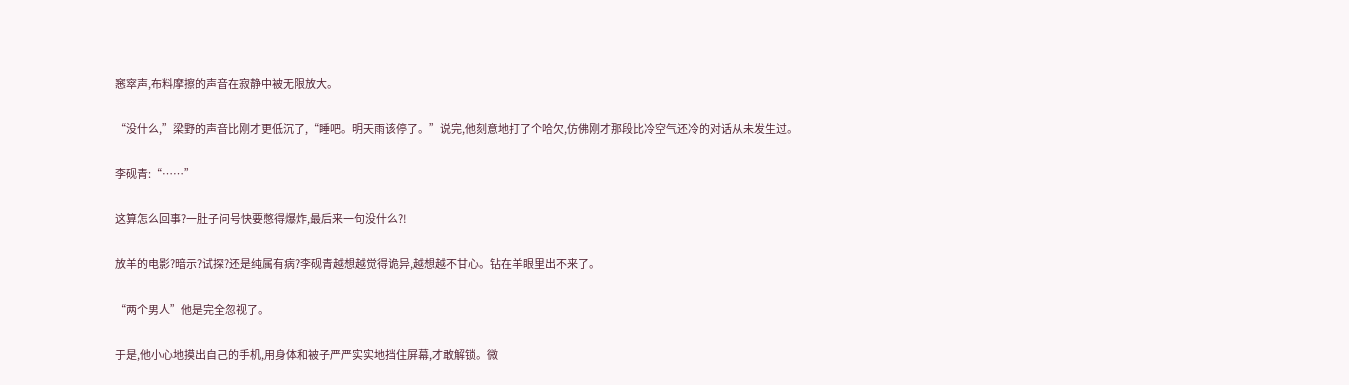窸窣声,布料摩擦的声音在寂静中被无限放大。

“没什么,”梁野的声音比刚才更低沉了,“睡吧。明天雨该停了。”说完,他刻意地打了个哈欠,仿佛刚才那段比冷空气还冷的对话从未发生过。

李砚青:“……”

这算怎么回事?一肚子问号快要憋得爆炸,最后来一句没什么?!

放羊的电影?暗示?试探?还是纯属有病?李砚青越想越觉得诡异,越想越不甘心。钻在羊眼里出不来了。

“两个男人”他是完全忽视了。

于是,他小心地摸出自己的手机,用身体和被子严严实实地挡住屏幕,才敢解锁。微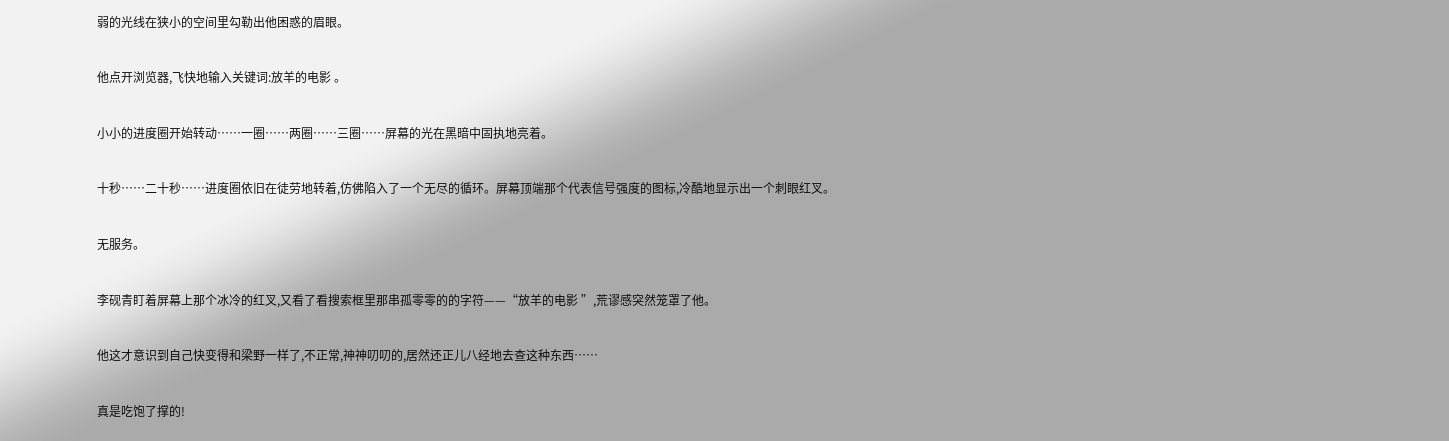弱的光线在狭小的空间里勾勒出他困惑的眉眼。

他点开浏览器,飞快地输入关键词:放羊的电影 。

小小的进度圈开始转动……一圈……两圈……三圈……屏幕的光在黑暗中固执地亮着。

十秒……二十秒……进度圈依旧在徒劳地转着,仿佛陷入了一个无尽的循环。屏幕顶端那个代表信号强度的图标,冷酷地显示出一个刺眼红叉。

无服务。

李砚青盯着屏幕上那个冰冷的红叉,又看了看搜索框里那串孤零零的的字符——“放羊的电影 ”,荒谬感突然笼罩了他。

他这才意识到自己快变得和梁野一样了,不正常,神神叨叨的,居然还正儿八经地去查这种东西……

真是吃饱了撑的!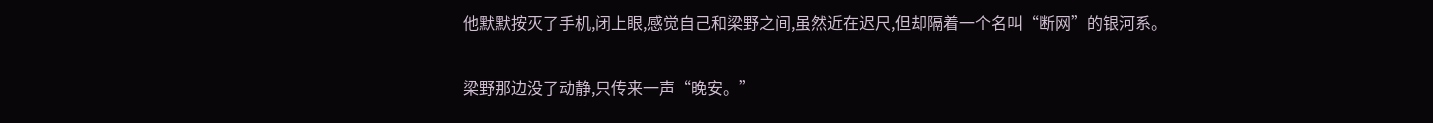他默默按灭了手机,闭上眼,感觉自己和梁野之间,虽然近在迟尺,但却隔着一个名叫“断网”的银河系。

梁野那边没了动静,只传来一声“晚安。”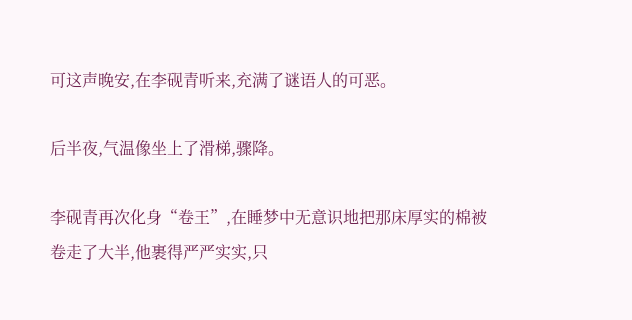可这声晚安,在李砚青听来,充满了谜语人的可恶。

后半夜,气温像坐上了滑梯,骤降。

李砚青再次化身“卷王”,在睡梦中无意识地把那床厚实的棉被卷走了大半,他裹得严严实实,只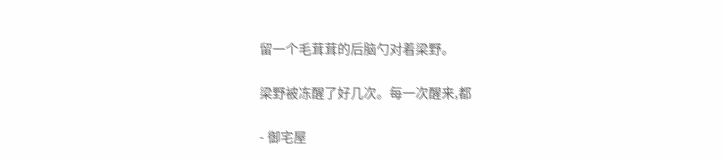留一个毛茸茸的后脑勺对着梁野。

梁野被冻醒了好几次。每一次醒来,都

- 御宅屋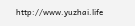http://www.yuzhai.life